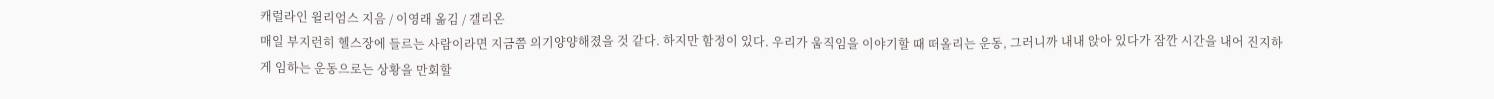캐럴라인 윌리엄스 지음 / 이영래 옮김 / 갤리온
매일 부지런히 헬스장에 들르는 사람이라면 지금쯤 의기양양해졌을 것 같다. 하지만 함정이 있다. 우리가 움직임을 이야기할 때 떠올리는 운동, 그러니까 내내 앉아 있다가 잠깐 시간을 내어 진지하게 임하는 운동으로는 상황을 만회할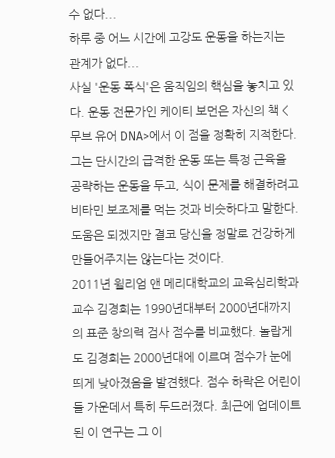수 없다...
하루 중 어느 시간에 고강도 운동을 하는지는 관계가 없다...
사실 '운동 폭식'은 움직임의 핵심을 놓치고 있다. 운동 전문가인 케이티 보먼은 자신의 책 <무브 유어 DNA>에서 이 점을 정확히 지적한다. 그는 단시간의 급격한 운동 또는 특정 근육을 공략하는 운동을 두고, 식이 문제를 해결하려고 비타민 보조제를 먹는 것과 비슷하다고 말한다. 도움은 되겠지만 결코 당신을 정말로 건강하게 만들어주지는 않는다는 것이다.
2011년 윌리엄 앤 메리대학교의 교육심리학과 교수 김경희는 1990년대부터 2000년대까지의 표준 창의력 검사 점수를 비교했다. 놀랍게도 김경희는 2000년대에 이르며 점수가 눈에 띄게 낮아졌음을 발견했다. 점수 하락은 어린이들 가운데서 특히 두드러졌다. 최근에 업데이트된 이 연구는 그 이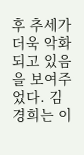후 추세가 더욱 악화되고 있음을 보여주었다. 김경희는 이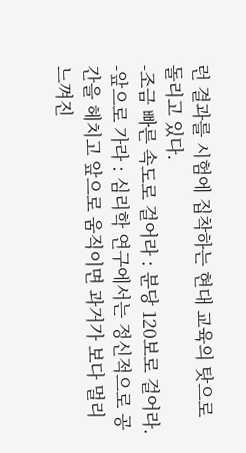런 결과를 시험에 집착하는 현대 교육의 탓으로 돌리고 있다.
-조금 빠른 속도로 걸어라 : 분당 120보로 걸어라.
-앞으로 가라 : 심리학 연구에서는 정신적으로 공간을 헤치고 앞으로 움직이면 과거가 보다 멀리 느껴진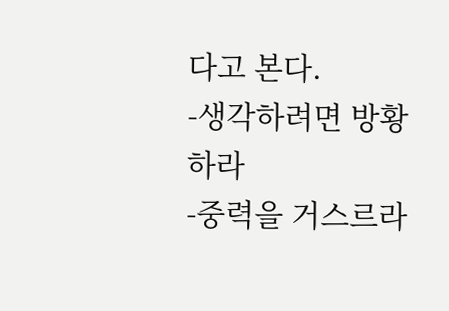다고 본다.
-생각하려면 방황하라
-중력을 거스르라